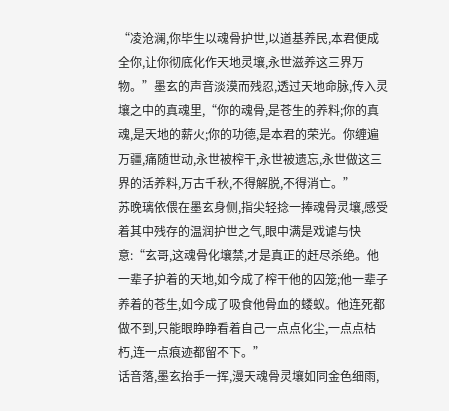“凌沧澜,你毕生以魂骨护世,以道基养民,本君便成全你,让你彻底化作天地灵壤,永世滋养这三界万物。”墨玄的声音淡漠而残忍,透过天地命脉,传入灵壤之中的真魂里,“你的魂骨,是苍生的养料;你的真魂,是天地的薪火;你的功德,是本君的荣光。你缠遍万疆,痛随世动,永世被榨干,永世被遗忘,永世做这三界的活养料,万古千秋,不得解脱,不得消亡。”
苏晚璃依偎在墨玄身侧,指尖轻捻一捧魂骨灵壤,感受着其中残存的温润护世之气,眼中满是戏谑与快意:“玄哥,这魂骨化壤禁,才是真正的赶尽杀绝。他一辈子护着的天地,如今成了榨干他的囚笼;他一辈子养着的苍生,如今成了吸食他骨血的蝼蚁。他连死都做不到,只能眼睁睁看着自己一点点化尘,一点点枯朽,连一点痕迹都留不下。”
话音落,墨玄抬手一挥,漫天魂骨灵壤如同金色细雨,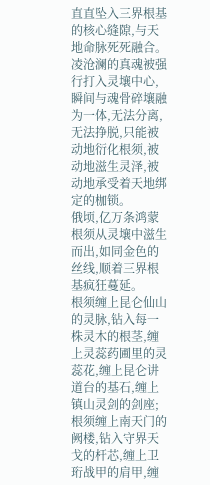直直坠入三界根基的核心缝隙,与天地命脉死死融合。凌沧澜的真魂被强行打入灵壤中心,瞬间与魂骨碎壤融为一体,无法分离,无法挣脱,只能被动地衍化根须,被动地滋生灵泽,被动地承受着天地绑定的枷锁。
俄顷,亿万条鸿蒙根须从灵壤中滋生而出,如同金色的丝线,顺着三界根基疯狂蔓延。
根须缠上昆仑仙山的灵脉,钻入每一株灵木的根茎,缠上灵蕊药圃里的灵蕊花,缠上昆仑讲道台的基石,缠上镇山灵剑的剑座;
根须缠上南天门的阙楼,钻入守界天戈的杆芯,缠上卫珩战甲的肩甲,缠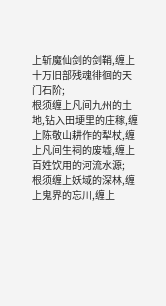上斩魔仙剑的剑鞘,缠上十万旧部残魂徘徊的天门石阶;
根须缠上凡间九州的土地,钻入田埂里的庄稼,缠上陈敬山耕作的犁杖,缠上凡间生祠的废墟,缠上百姓饮用的河流水源;
根须缠上妖域的深林,缠上鬼界的忘川,缠上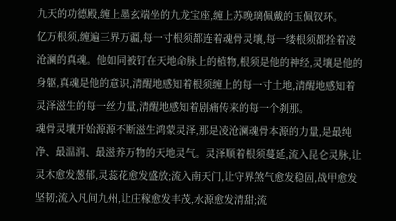九天的功德殿,缠上墨玄端坐的九龙宝座,缠上苏晚璃佩戴的玉佩钗环。
亿万根须,缠遍三界万疆,每一寸根须都连着魂骨灵壤,每一缕根须都拴着凌沧澜的真魂。他如同被钉在天地命脉上的植物,根须是他的神经,灵壤是他的身躯,真魂是他的意识,清醒地感知着根须缠上的每一寸土地,清醒地感知着灵泽滋生的每一丝力量,清醒地感知着剧痛传来的每一个刹那。
魂骨灵壤开始源源不断滋生鸿蒙灵泽,那是凌沧澜魂骨本源的力量,是最纯净、最温润、最滋养万物的天地灵气。灵泽顺着根须蔓延,流入昆仑灵脉,让灵木愈发葱郁,灵蕊花愈发盛放;流入南天门,让守界煞气愈发稳固,战甲愈发坚韧;流入凡间九州,让庄稼愈发丰茂,水源愈发清甜;流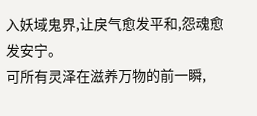入妖域鬼界,让戾气愈发平和,怨魂愈发安宁。
可所有灵泽在滋养万物的前一瞬,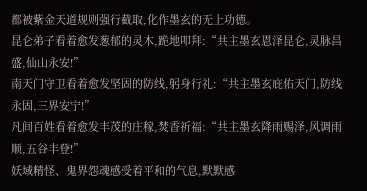都被紫金天道规则强行截取,化作墨玄的无上功德。
昆仑弟子看着愈发葱郁的灵木,跪地叩拜:“共主墨玄恩泽昆仑,灵脉昌盛,仙山永安!”
南天门守卫看着愈发坚固的防线,躬身行礼:“共主墨玄庇佑天门,防线永固,三界安宁!”
凡间百姓看着愈发丰茂的庄稼,焚香祈福:“共主墨玄降雨赐泽,风调雨顺,五谷丰登!”
妖域精怪、鬼界怨魂感受着平和的气息,默默感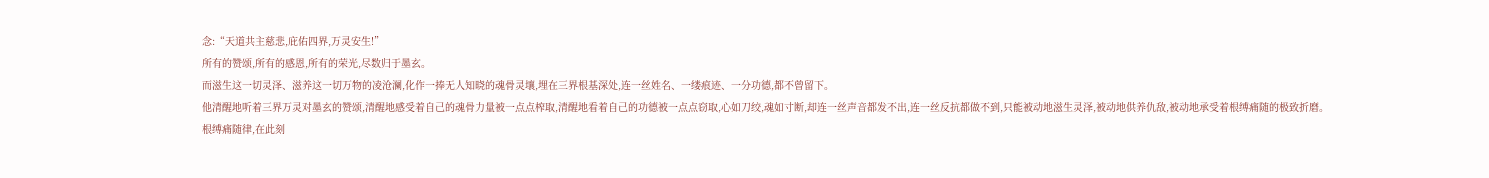念:“天道共主慈悲,庇佑四界,万灵安生!”
所有的赞颂,所有的感恩,所有的荣光,尽数归于墨玄。
而滋生这一切灵泽、滋养这一切万物的凌沧澜,化作一捧无人知晓的魂骨灵壤,埋在三界根基深处,连一丝姓名、一缕痕迹、一分功德,都不曾留下。
他清醒地听着三界万灵对墨玄的赞颂,清醒地感受着自己的魂骨力量被一点点榨取,清醒地看着自己的功德被一点点窃取,心如刀绞,魂如寸断,却连一丝声音都发不出,连一丝反抗都做不到,只能被动地滋生灵泽,被动地供养仇敌,被动地承受着根缚痛随的极致折磨。
根缚痛随律,在此刻